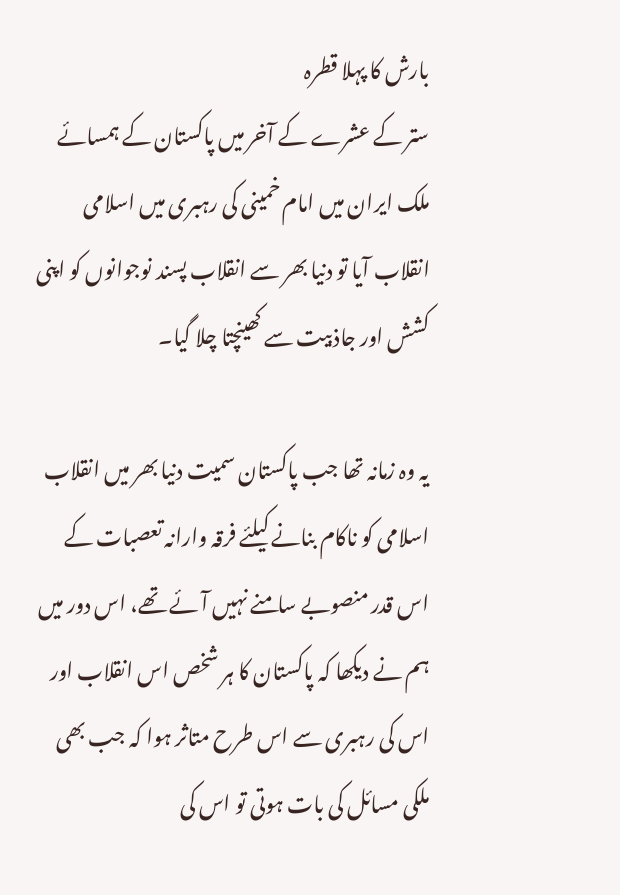بارش کا پہلا قطرہ
ستر کے عشرے کے آخر میں پاکستان کے ہمسائے ملک ایران میں امام خمینی کی رہبری میں اسلامی انقلاب آیا تو دنیا بھر سے انقلاب پسند نوجوانوں کو اپنی کشش اور جاذبیت سے کھینچتا چلا گیا۔

یہ وہ زمانہ تھا جب پاکستان سمیت دنیا بھر میں انقلاب اسلامی کو ناکام بنانے کیلئے فرقہ وارانہ تعصبات کے اس قدر منصوبے سامنے نہیں آئے تھے، اس دور میں ہم نے دیکھا کہ پاکستان کا ہر شخص اس انقلاب اور اس کی رہبری سے اس طرح متاثر ہوا کہ جب بھی ملکی مسائل کی بات ہوتی تو اس کی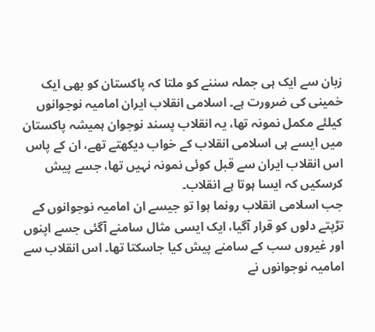زبان سے ایک ہی جملہ سننے کو ملتا کہ پاکستان کو بھی ایک خمینی کی ضرورت ہے۔ اسلامی انقلاب ایران امامیہ نوجوانوں کیلئے مکمل نمونہ تھا، یہ انقلاب پسند نوجوان ہمیشہ پاکستان میں ایسے ہی اسلامی انقلاب کے خواب دیکھتے تھے، ان کے پاس اس انقلاب ایران سے قبل کوئی نمونہ نہیں تھا، جسے پیش کرسکیں کہ ایسا ہوتا ہے انقلاب۔
جب اسلامی انقلاب رونما ہوا تو جیسے ان امامیہ نوجوانوں کے تڑپتے دلوں کو قرار آگیا، ایک ایسی مثال سامنے آگئی جسے اپنوں اور غیروں سب کے سامنے پیش کیا جاسکتا تھا۔ اس انقلاب سے امامیہ نوجوانوں نے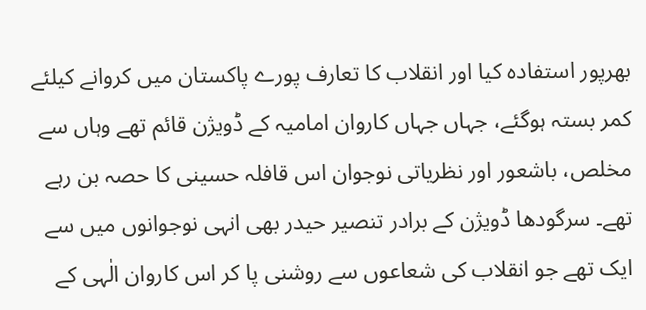بھرپور استفادہ کیا اور انقلاب کا تعارف پورے پاکستان میں کروانے کیلئے کمر بستہ ہوگئے، جہاں جہاں کاروان امامیہ کے ڈویژن قائم تھے وہاں سے مخلص، باشعور اور نظریاتی نوجوان اس قافلہ حسینی کا حصہ بن رہے تھے۔ سرگودھا ڈویژن کے برادر تنصیر حیدر بھی انہی نوجوانوں میں سے ایک تھے جو انقلاب کی شعاعوں سے روشنی پا کر اس کاروان الٰہی کے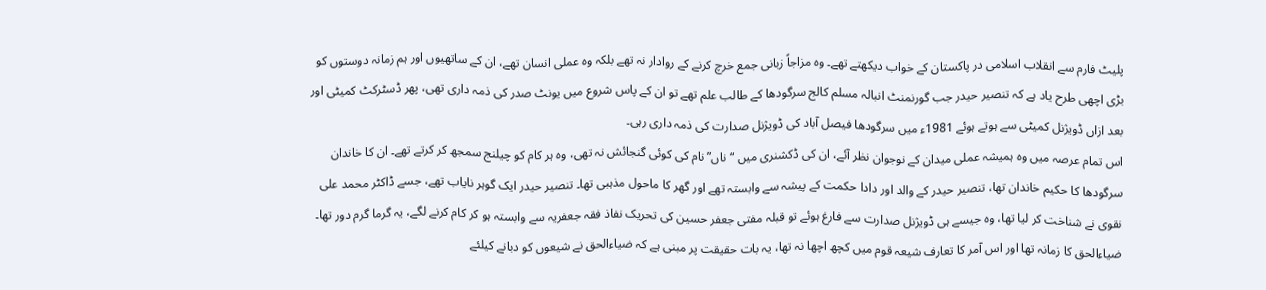پلیٹ فارم سے انقلاب اسلامی در پاکستان کے خواب دیکھتے تھے۔ وہ مزاجاً زبانی جمع خرچ کرنے کے روادار نہ تھے بلکہ وہ عملی انسان تھے، ان کے ساتھیوں اور ہم زمانہ دوستوں کو بڑی اچھی طرح یاد ہے کہ تنصیر حیدر جب گورنمنٹ انبالہ مسلم کالج سرگودھا کے طالب علم تھے تو ان کے پاس شروع میں یونٹ صدر کی ذمہ داری تھی، پھر ڈسٹرکٹ کمیٹی اور بعد ازاں ڈویژنل کمیٹی سے ہوتے ہوئے 1981ء میں سرگودھا فیصل آباد کی ڈویژنل صدارت کی ذمہ داری رہی۔
اس تمام عرصہ میں وہ ہمیشہ عملی میدان کے نوجوان نظر آئے، ان کی ڈکشنری میں “ناں” نام کی کوئی گنجائش نہ تھی، وہ ہر کام کو چیلنج سمجھ کر کرتے تھے۔ ان کا خاندان سرگودھا کا حکیم خاندان تھا، تنصیر حیدر کے والد اور دادا حکمت کے پیشہ سے وابستہ تھے اور گھر کا ماحول مذہبی تھا۔ تنصیر حیدر ایک گوہر نایاب تھے، جسے ڈاکٹر محمد علی نقوی نے شناخت کر لیا تھا، وہ جیسے ہی ڈویژنل صدارت سے فارغ ہوئے تو قبلہ مفتی جعفر حسین کی تحریک نفاذ فقہ جعفریہ سے وابستہ ہو کر کام کرنے لگے، یہ گرما گرم دور تھا۔ ضیاءالحق کا زمانہ تھا اور اس آمر کا تعارف شیعہ قوم میں کچھ اچھا نہ تھا، یہ بات حقیقت پر مبنی ہے کہ ضیاءالحق نے شیعوں کو دبانے کیلئے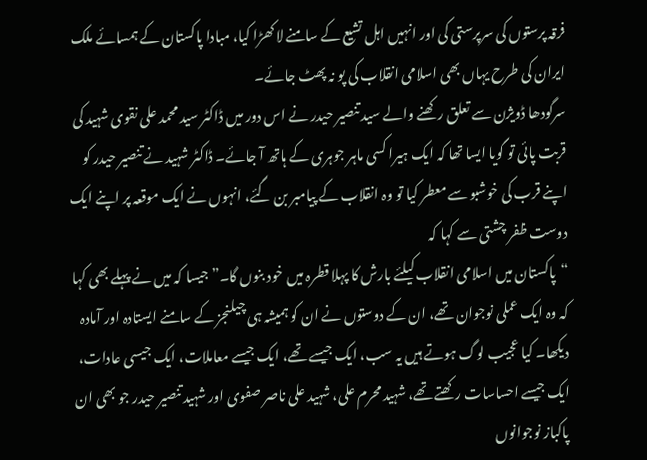فرقہ پرستوں کی سرپرستی کی اور انہیں اہل تشیع کے سامنے لا کھڑا کیا، مبادا پاکستان کے ہمسائے ملک ایران کی طرح یہاں بھی اسلامی انقلاب کی پو نہ پھٹ جائے۔
سرگودھا ڈویژن سے تعلق رکھنے والے سید تنصیر حیدر نے اس دور میں ڈاکٹر سید محمد علی نقوی شہید کی قربت پائی تو گویا ایسا تھا کہ ایک ہیرا کسی ماہر جوہری کے ہاتھ آ جائے۔ ڈاکٹر شہید نے تنصیر حیدر کو اپنے قرب کی خوشبو سے معطر کیا تو وہ انقلاب کے پیامبر بن گئے، انہوں نے ایک موقعہ پر اپنے ایک دوست ظفر چشتی سے کہا کہ
“پاکستان میں اسلامی انقلاب کیلئے بارش کا پہلا قطرہ میں خود بنوں گا۔” جیسا کہ میں نے پہلے بھی کہا کہ وہ ایک عملی نوجوان تھے، ان کے دوستوں نے ان کو ہمیشہ ہی چیلنجز کے سامنے ایستادہ اور آمادہ دیکھا۔ کیا عجیب لوگ ہوتے ہیں یہ سب، ایک جیسے تھے، ایک جیسے معاملات، ایک جیسی عادات، ایک جیسے احساسات رکھتے تھے، شہید محرم علی، شہید علی ناصر صفوی اور شہید تنصیر حیدر جو بھی ان پاکباز نوجوانوں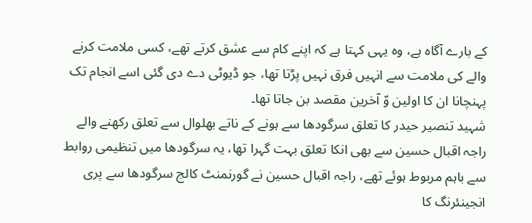کے بارے آگاہ ہے، وہ یہی کہتا ہے کہ اپنے کام سے عشق کرتے تھے، کسی ملامت کرنے والے کی ملامت سے انہیں فرق نہیں پڑتا تھا، جو ڈیوٹی دے دی گئی اسے انجام تک پہنچانا ان کا اولین وّ آخرین مقصد بن جاتا تھا۔
شہید تنصیر حیدر کا تعلق سرگودھا سے ہونے کے ناتے بھلوال سے تعلق رکھنے والے راجہ اقبال حسین سے بھی انکا تعلق بہت گہرا تھا، یہ سرگودھا میں تنظیمی روابط سے باہم مربوط ہوئے تھے، راجہ اقبال حسین نے گورنمنٹ کالج سرگودھا سے پری انجینئرنگ کا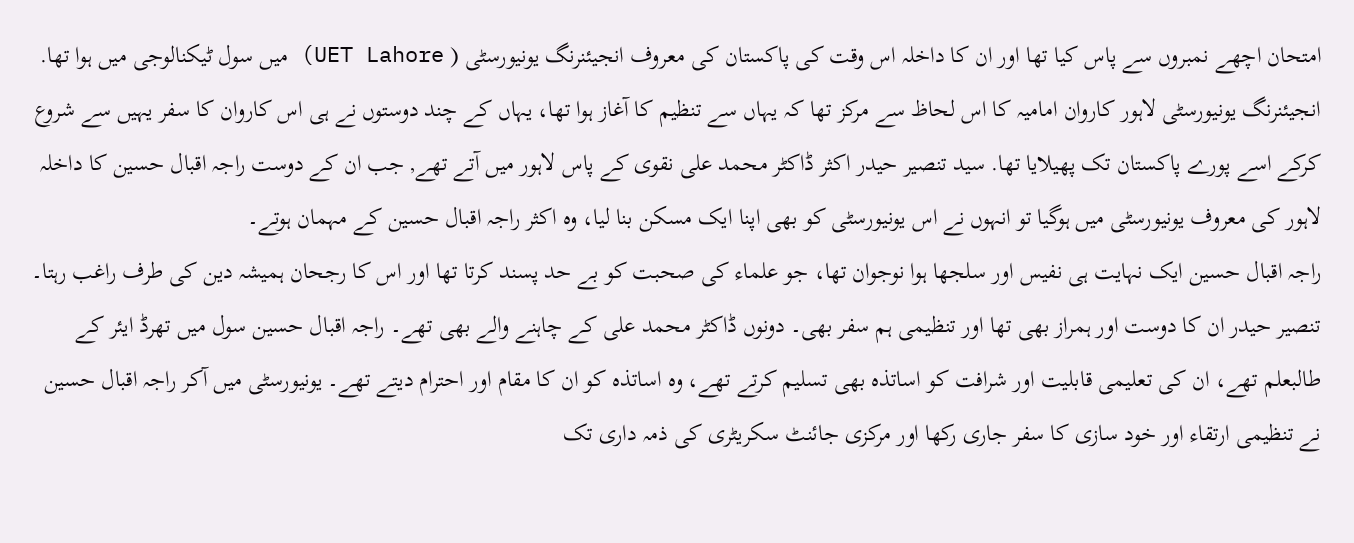امتحان اچھے نمبروں سے پاس کیا تھا اور ان کا داخلہ اس وقت کی پاکستان کی معروف انجیئنرنگ یونیورسٹی ( UET Lahore) میں سول ٹیکنالوجی میں ہوا تھا. انجیئنرنگ یونیورسٹی لاہور کاروان امامیہ کا اس لحاظ سے مرکز تھا کہ یہاں سے تنظیم کا آغاز ہوا تھا، یہاں کے چند دوستوں نے ہی اس کاروان کا سفر یہیں سے شروع کرکے اسے پورے پاکستان تک پھیلایا تھا. سید تنصیر حیدر اکثر ڈاکٹر محمد علی نقوی کے پاس لاہور میں آتے تھے, جب ان کے دوست راجہ اقبال حسین کا داخلہ لاہور کی معروف یونیورسٹی میں ہوگیا تو انہوں نے اس یونیورسٹی کو بھی اپنا ایک مسکن بنا لیا، وہ اکثر راجہ اقبال حسین کے مہمان ہوتے۔
راجہ اقبال حسین ایک نہایت ہی نفیس اور سلجھا ہوا نوجوان تھا، جو علماء کی صحبت کو بے حد پسند کرتا تھا اور اس کا رجحان ہمیشہ دین کی طرف راغب رہتا۔ تنصیر حیدر ان کا دوست اور ہمراز بھی تھا اور تنظیمی ہم سفر بھی۔ دونوں ڈاکٹر محمد علی کے چاہنے والے بھی تھے۔ راجہ اقبال حسین سول میں تھرڈ ایئر کے طالبعلم تھے، ان کی تعلیمی قابلیت اور شرافت کو اساتذہ بھی تسلیم کرتے تھے، وہ اساتذہ کو ان کا مقام اور احترام دیتے تھے۔ یونیورسٹی میں آکر راجہ اقبال حسین نے تنظیمی ارتقاء اور خود سازی کا سفر جاری رکھا اور مرکزی جائنٹ سکریٹری کی ذمہ داری تک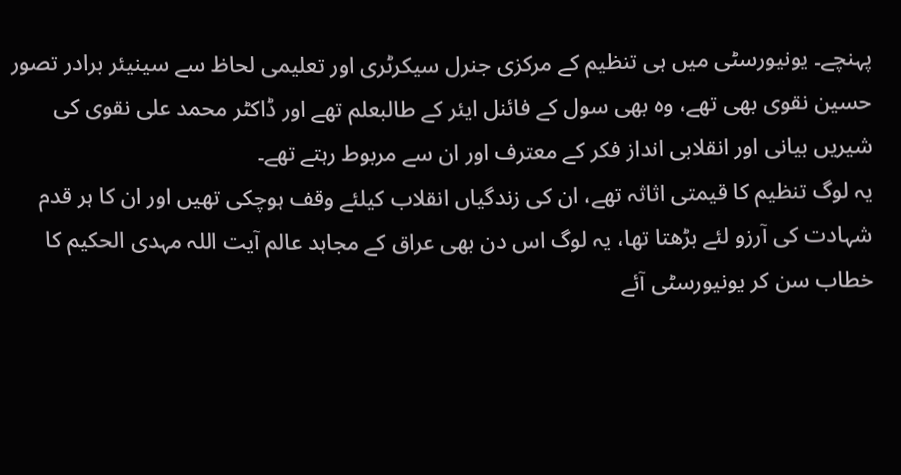پہنچے۔ یونیورسٹی میں ہی تنظیم کے مرکزی جنرل سیکرٹری اور تعلیمی لحاظ سے سینیئر برادر تصور حسین نقوی بھی تھے، وہ بھی سول کے فائنل ایئر کے طالبعلم تھے اور ڈاکٹر محمد علی نقوی کی شیریں بیانی اور انقلابی انداز فکر کے معترف اور ان سے مربوط رہتے تھے۔
یہ لوگ تنظیم کا قیمتی اثاثہ تھے، ان کی زندگیاں انقلاب کیلئے وقف ہوچکی تھیں اور ان کا ہر قدم شہادت کی آرزو لئے بڑھتا تھا، یہ لوگ اس دن بھی عراق کے مجاہد عالم آیت اللہ مہدی الحکیم کا خطاب سن کر یونیورسٹی آئے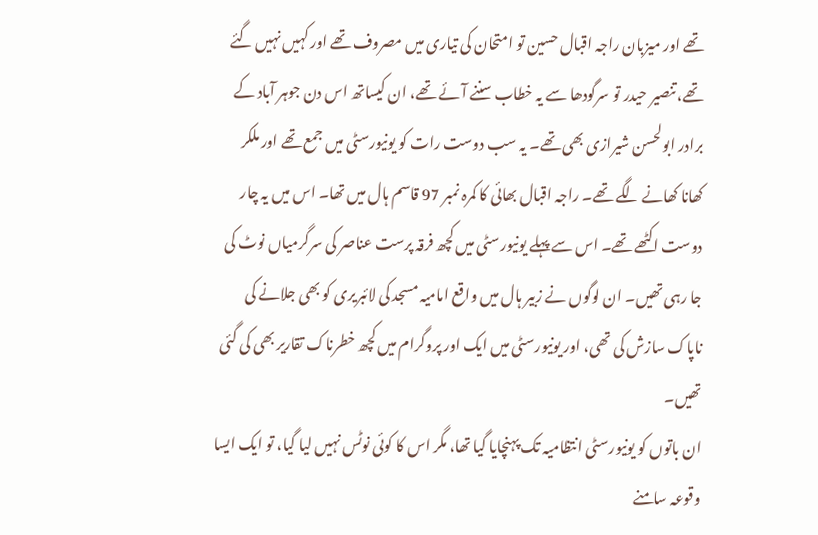تھے اور میزبان راجہ اقبال حسین تو امتحان کی تیاری میں مصروف تھے اور کہیں نہیں گئے تھے، تنصیر حیدر تو سرگودھا سے یہ خطاب سننے آئے تھے، ان کیساتھ اس دن جوہر آباد کے برادر ابولحسن شیرازی بھی تھے۔ یہ سب دوست رات کو یونیورسٹی میں جمع تھے اور ملکر کھانا کھانے لگے تھے۔ راجہ اقبال بھائی کا کمرہ نمبر 97 قاسم ہال میں تھا۔ اس میں یہ چار دوست اکٹھے تھے۔ اس سے پہلے یونیورسٹی میں کچھ فرقہ پرست عناصر کی سرگرمیاں نوٹ کی جا رہی تھیں۔ ان لوگوں نے زبیر ہال میں واقع امامیہ مسجد کی لائبریری کو بھی جلانے کی ناپاک سازش کی تھی، اور یونیورسٹی میں ایک اور پروگرام میں کچھ خطرناک تقاریر بھی کی گئی تھیں۔
ان باتوں کو یونیورسٹی انتظامیہ تک پہنچایا گیا تھا، مگر اس کا کوئی نوٹس نہیں لیا گیا، تو ایک ایسا وقوعہ سامنے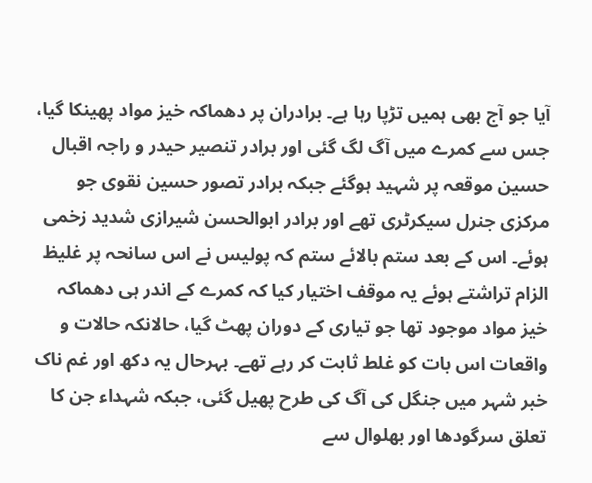آیا جو آج بھی ہمیں تڑپا رہا ہے۔ برادران پر دھماکہ خیز مواد پھینکا گیا، جس سے کمرے میں آگ لگ گئی اور برادر تنصیر حیدر و راجہ اقبال حسین موقعہ پر شہید ہوگئے جبکہ برادر تصور حسین نقوی جو مرکزی جنرل سیکرٹری تھے اور برادر ابوالحسن شیرازی شدید زخمی ہوئے۔ اس کے بعد ستم بالائے ستم کہ پولیس نے اس سانحہ پر غلیظ الزام تراشتے ہوئے یہ موقف اختیار کیا کہ کمرے کے اندر ہی دھماکہ خیز مواد موجود تھا جو تیاری کے دوران پھٹ گیا، حالانکہ حالات و واقعات اس بات کو غلط ثابت کر رہے تھے۔ بہرحال یہ دکھ اور غم ناک خبر شہر میں جنگل کی آگ کی طرح پھیل گئی، جبکہ شہداء جن کا تعلق سرگودھا اور بھلوال سے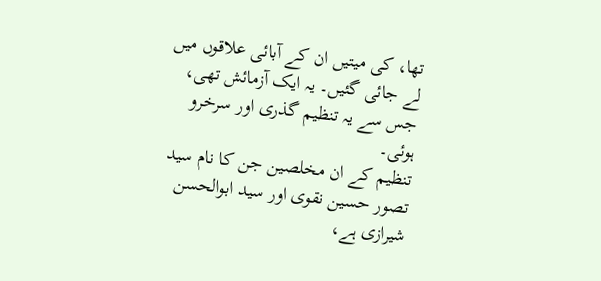تھا، کی میتیں ان کے آبائی علاقوں میں لے جائی گئیں۔ یہ ایک آزمائش تھی، جس سے یہ تنظیم گذری اور سرخرو ہوئی۔
تنظیم کے ان مخلصین جن کا نام سید تصور حسین نقوی اور سید ابوالحسن شیرازی ہے،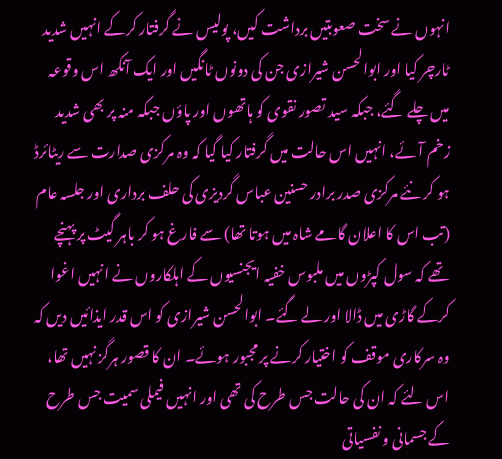انہوں نے سخت صعوبتیں برداشت کیں، پولیس نے گرفتار کرکے انہیں شدید ٹارچر کیا اور ابوالحسن شیرازی جن کی دونوں ٹانگیں اور ایک آنکھ اس وقوعہ میں چلے گئے، جبکہ سید تصور نقوی کو ہاتھوں اور پاؤں جبکہ منہ پر بھی شدید زخم آئے، انہیں اس حالت میں گرفتار کیا گیا کہ وہ مرکزی صدارت سے ریٹائرڈ ہو کر نئے مرکزی صدر برادر حسنین عباس گردیزی کی حلف برداری اور جلسہ عام (تب اس کا اعلان گامے شاہ میں ہوتا تھا) سے فارغ ہو کر باہر گیٹ پر پہنچے تھے کہ سول کپڑوں میں ملبوس خفیہ ایجنسیوں کے اہلکاروں نے انہیں اغوا کرکے گاڑی میں ڈالا اور لے گئے۔ ابوالحسن شیرازی کو اس قدر ایذائیں دیں کہ وہ سرکاری موقف کو اختیار کرنے پر مجبور ہوئے۔ ان کا قصور ہرگز نہیں تھا، اس لئے کہ ان کی حالت جس طرح کی تھی اور انہیں فیملی سمیت جس طرح کے جسمانی و نفسیاتی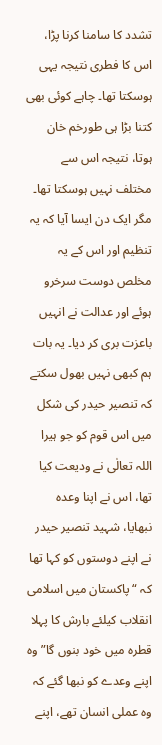تشدد کا سامنا کرنا پڑا، اس کا فطری نتیجہ یہی ہوسکتا تھا۔ چاہے کوئی بھی کتنا بڑا ہی طورخم خان ہوتا، نتیجہ اس سے مختلف نہیں ہوسکتا تھا۔
مگر ایک دن ایسا آیا کہ یہ تنظیم اور اس کے یہ مخلص دوست سرخرو ہوئے اور عدالت نے انہیں باعزت بری کر دیا۔ یہ بات ہم کبھی نہیں بھول سکتے کہ تنصیر حیدر کی شکل میں اس قوم کو جو ہیرا اللہ تعالٰی نے ودیعت کیا تھا، اس نے اپنا وعدہ نبھایا، شہید تنصیر حیدر نے اپنے دوستوں کو کہا تھا کہ “پاکستان میں اسلامی انقلاب کیلئے بارش کا پہلا قطرہ میں خود بنوں گا” وہ اپنے وعدے کو نبھا گئے کہ وہ عملی انسان تھے، اپنے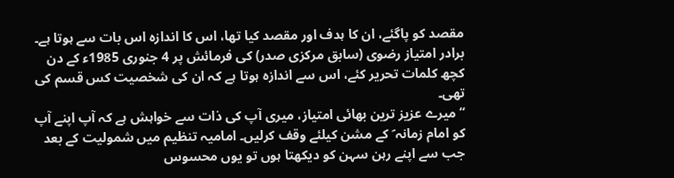مقصد کو پاگئے، ان کا ہدف اور مقصد کیا تھا، اس کا اندازہ اس بات سے ہوتا ہے۔ برادر امتیاز رضوی (سابق مرکزی صدر) کی فرمائش پر 4 جنوری 1985ء کے دن کچھ کلمات تحریر کئے، اس سے اندازہ ہوتا ہے کہ ان کی شخصیت کس قسم کی تھی۔
“میرے عزیز ترین بھائی امتیاز، میری آپ کی ذات سے خواہش ہے کہ آپ اپنے آپ کو امام زمانہ ؑ کے مشن کیلئے وقف کرلیں۔ امامیہ تنظیم میں شمولیت کے بعد جب سے اپنے رہن سہن کو دیکھتا ہوں تو یوں محسوس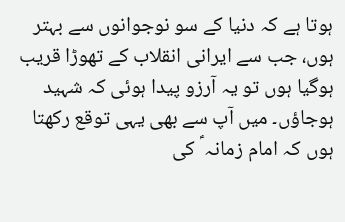ہوتا ہے کہ دنیا کے سو نوجوانوں سے بہتر ہوں، جب سے ایرانی انقلاب کے تھوڑا قریب ہوگیا ہوں تو یہ آرزو پیدا ہوئی کہ شہید ہوجاؤں۔ میں آپ سے بھی یہی توقع رکھتا ہوں کہ امام زمانہ ؑ کی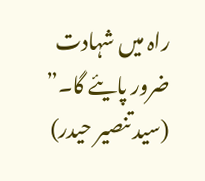راہ میں شہادت ضرور پایئے گا۔” (سید تنصیر حیدر)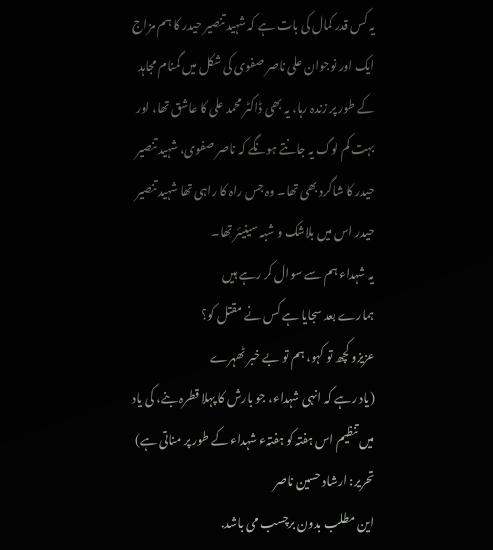یہ کس قدر کمال کی بات ہے کہ شہید تنصیر حیدر کا ہم مزاج ایک اور نوجوان علی ناصر صفوی کی شکل میں گمنام مجاہد کے طور پر زندہ رہا، یہ بھی ڈاکٹر محمد علی کا عاشق تھا، اور بہت کم لوگ یہ جانتے ہونگے کہ ناصر صفوی، شہید تنصیر حیدر کا شاگرد بھی تھا۔ وہ جس راہ کا راہی تھا شہید تنصیر حیدر اس میں بلاشک و شبہ سینیئر تھا۔
یہ شہداء ہم سے سوال کر رہے ہیں
ہمارے بعد سجایا ہے کس نے مقتل کو؟
عزیزو کچھ تو کہو، ہم تو بے خبر ٹھہرے
(یاد رہے کہ انہی شہداء، جو بارش کا پہلا قطرہ بنے، کی یاد میں تنظیم اس ہفتہ کو ہفتہء شہداء کے طور پر مناتی ہے)
تحریر: ارشاد حسین ناصر
این مطلب بدون برچسب می باشد.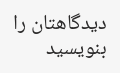دیدگاهتان را بنویسید